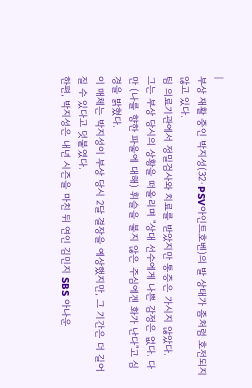|
부상 재활 중인 박지성(32·PSV아인트호벤)의 발 상태가 좀처럼 호전되지 않고 있다.
팀 의료기관에서 정밀검사와 치료를 받았지만 통증은 가시지 않았다.
그는 부상 당시의 상황을 떠올리며 "상대 선수에게 나쁜 감정은 없다. 다만 (나를 향한 파울에 대해) 휘슬을 불지 않은 주심에겐 화가 난다"고 심경을 밝혔다.
이 매체는 박지성이 부상 당시 2달 결장을 예상했지만, 그 기간은 더 길어질 수 있다고 덧붙였다.
한편, 박지성은 내년 시즌을 마친 뒤 연인 김민지 SBS 아나운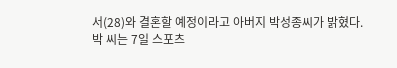서(28)와 결혼할 예정이라고 아버지 박성종씨가 밝혔다.
박 씨는 7일 스포츠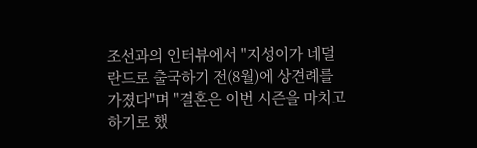조선과의 인터뷰에서 "지성이가 네덜란드로 출국하기 전(8월)에 상견례를 가졌다"며 "결혼은 이번 시즌을 마치고 하기로 했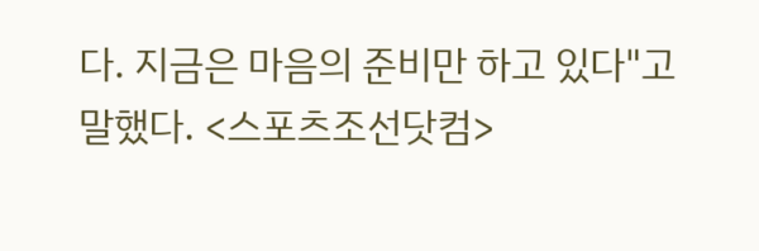다. 지금은 마음의 준비만 하고 있다"고 말했다. <스포츠조선닷컴>